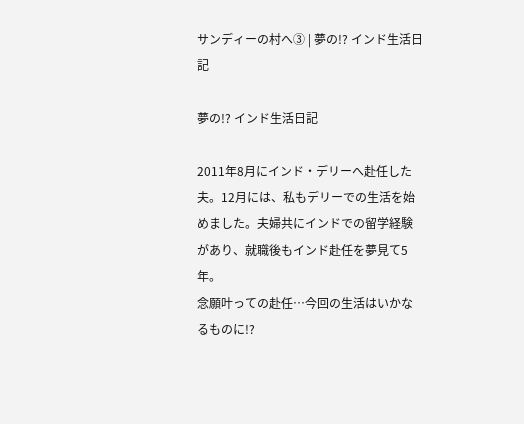サンディーの村へ③ | 夢の!? インド生活日記

夢の!? インド生活日記

2011年8月にインド・デリーへ赴任した夫。12月には、私もデリーでの生活を始めました。夫婦共にインドでの留学経験があり、就職後もインド赴任を夢見て5年。
念願叶っての赴任…今回の生活はいかなるものに!?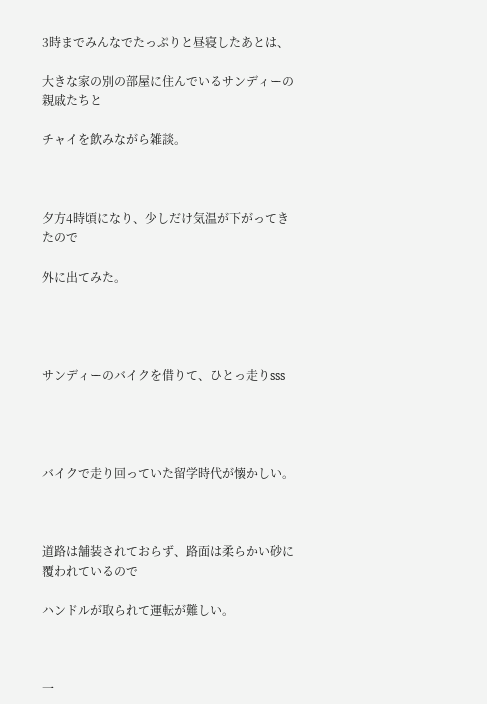3時までみんなでたっぷりと昼寝したあとは、

大きな家の別の部屋に住んでいるサンディーの親戚たちと

チャイを飲みながら雑談。



夕方4時頃になり、少しだけ気温が下がってきたので

外に出てみた。




サンディーのバイクを借りて、ひとっ走りsss




バイクで走り回っていた留学時代が懐かしい。



道路は舗装されておらず、路面は柔らかい砂に覆われているので

ハンドルが取られて運転が難しい。



一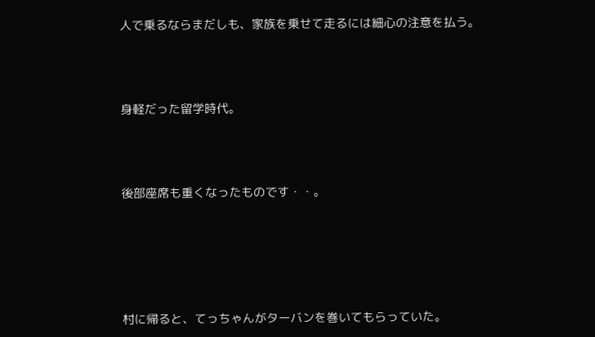人で乗るならまだしも、家族を乗せて走るには細心の注意を払う。



身軽だった留学時代。



後部座席も重くなったものです・・。





村に帰ると、てっちゃんがターバンを巻いてもらっていた。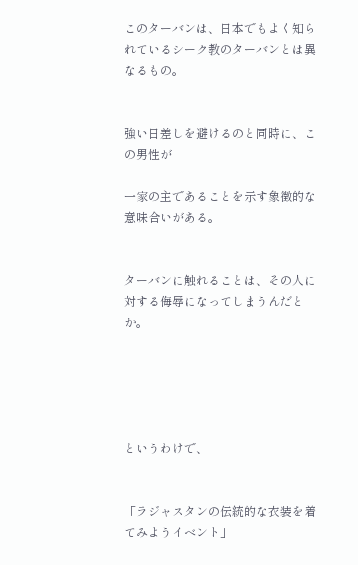このターバンは、日本でもよく知られているシーク教のターバンとは異なるもの。


強い日差しを避けるのと同時に、この男性が

一家の主であることを示す象徴的な意味合いがある。


ターバンに触れることは、その人に対する侮辱になってしまうんだとか。





というわけで、


「ラジャスタンの伝統的な衣装を着てみようイベント」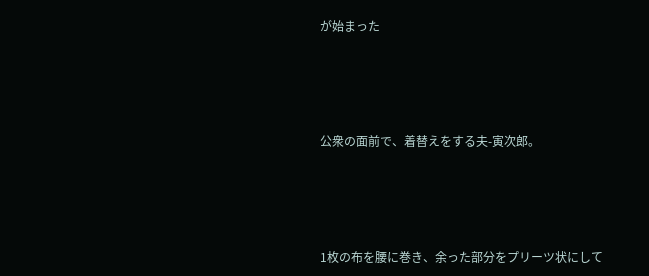が始まった




公衆の面前で、着替えをする夫-寅次郎。




1枚の布を腰に巻き、余った部分をプリーツ状にして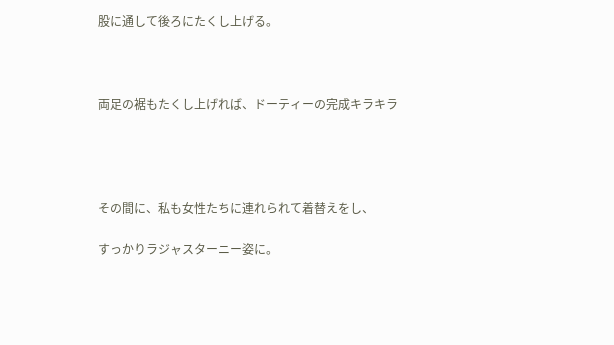股に通して後ろにたくし上げる。



両足の裾もたくし上げれば、ドーティーの完成キラキラ




その間に、私も女性たちに連れられて着替えをし、

すっかりラジャスターニー姿に。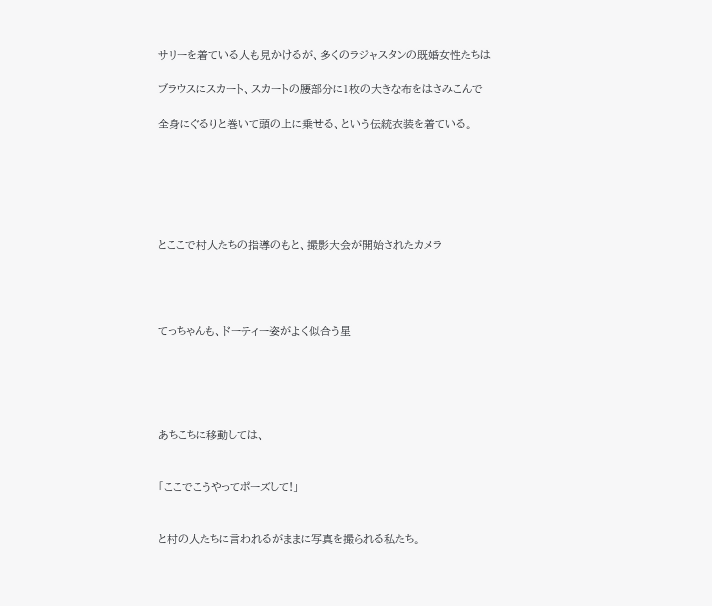サリーを着ている人も見かけるが、多くのラジャスタンの既婚女性たちは

ブラウスにスカート、スカートの腰部分に1枚の大きな布をはさみこんで

全身にぐるりと巻いて頭の上に乗せる、という伝統衣装を着ている。






とここで村人たちの指導のもと、撮影大会が開始されたカメラ




てっちゃんも、ドーティー姿がよく似合う星





あちこちに移動しては、


「ここでこうやってポーズして!」


と村の人たちに言われるがままに写真を撮られる私たち。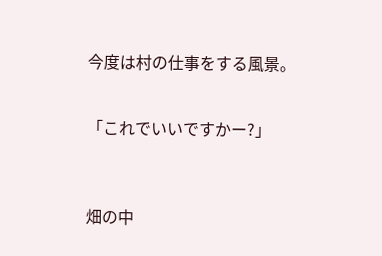今度は村の仕事をする風景。


「これでいいですかー?」



畑の中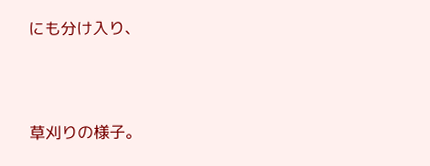にも分け入り、



草刈りの様子。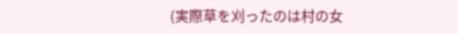(実際草を刈ったのは村の女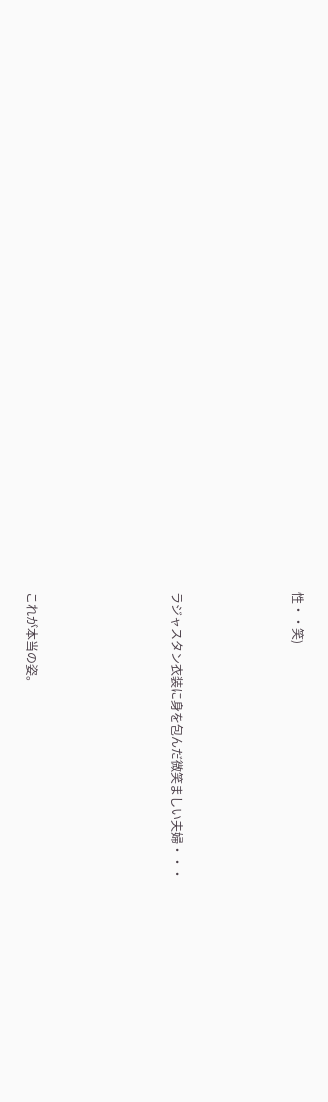性・・笑)




ラジャスタン衣装に身を包んだ微笑ましい夫婦・・・





これが本当の姿。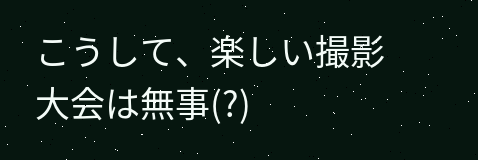こうして、楽しい撮影大会は無事(?)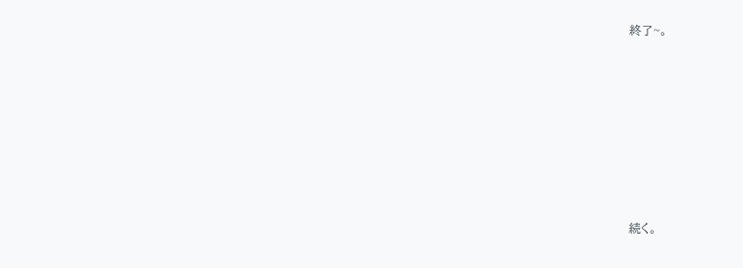終了~。









続く。